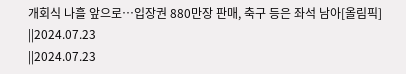개회식 나흘 앞으로…입장권 880만장 판매, 축구 등은 좌석 남아[올림픽]
||2024.07.23
||2024.07.23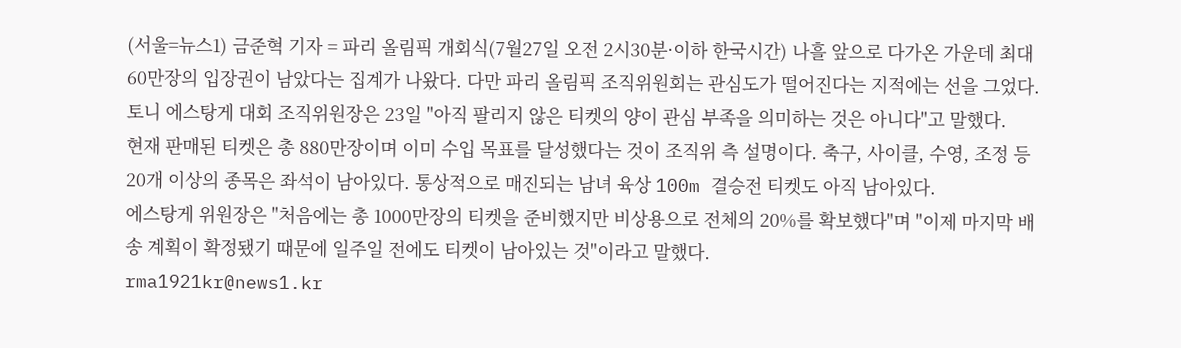(서울=뉴스1) 금준혁 기자 = 파리 올림픽 개회식(7월27일 오전 2시30분·이하 한국시간) 나흘 앞으로 다가온 가운데 최대 60만장의 입장권이 남았다는 집계가 나왔다. 다만 파리 올림픽 조직위원회는 관심도가 떨어진다는 지적에는 선을 그었다.
토니 에스탕게 대회 조직위원장은 23일 "아직 팔리지 않은 티켓의 양이 관심 부족을 의미하는 것은 아니다"고 말했다.
현재 판매된 티켓은 총 880만장이며 이미 수입 목표를 달성했다는 것이 조직위 측 설명이다. 축구, 사이클, 수영, 조정 등 20개 이상의 종목은 좌석이 남아있다. 통상적으로 매진되는 남녀 육상 100m 결승전 티켓도 아직 남아있다.
에스탕게 위원장은 "처음에는 총 1000만장의 티켓을 준비했지만 비상용으로 전체의 20%를 확보했다"며 "이제 마지막 배송 계획이 확정됐기 때문에 일주일 전에도 티켓이 남아있는 것"이라고 말했다.
rma1921kr@news1.kr